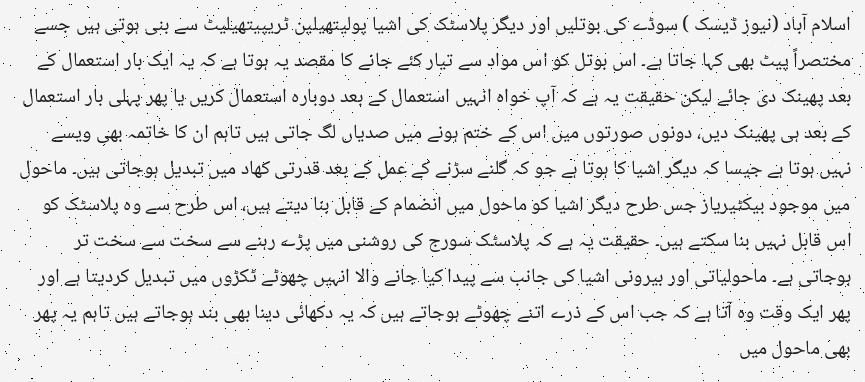اسلام آباد (نیوز ڈیسک ) سوڈے کی بوتلیں اور دیگر پلاسٹک کی اشیا پولیتھیلین ٹریپیتھیلیٹ سے بنی ہوتی ہیں جسے مختصراً پیٹ بھی کہا جاتا ہے۔ اس بوتل کو اس مواد سے تیار کئے جانے کا مقصد یہ ہوتا ہے کہ یہ ایک بار استعمال کے بعد پھینک دی جائے لیکن حقیقت یہ ہے کہ آپ خواہ انہیں استعمال کے بعد دوبارہ استعمال کریں یا پھر پہلی بار استعمال کے بعد ہی پھینک دیں، دونوں صورتوں میں اس کے ختم ہونے میں صدیاں لگ جاتی ہیں تاہم ان کا خاتمہ بھی ویسے نہیں ہوتا ہے جیسا کہ دیگر اشیا کا ہوتا ہے جو کہ گلنے سڑنے کے عمل کے بعد قدرتی کھاد میں تبدیل ہوجاتی ہیں۔ ماحول میں موجود بیکٹیریاز جس طرح دیگر اشیا کو ماحول میں انضمام کے قابل بنا دیتے ہیں، اس طرح سے وہ پلاسٹک کو اس قابل نہیں بنا سکتے ہیں۔ حقیقت یہ ہے کہ پلاسٹک سورج کی روشنی میں پڑے رہنے سے سخت سے سخت تر ہوجاتی ہے۔ ماحولیاتی اور بیرونی اشیا کی جانب سے پیدا کیا جانے والا انہیں چھوٹے ٹکڑوں میں تبدیل کردیتا ہے اور پھر ایک وقت وہ آتا ہے کہ جب اس کے ذرے اتنے چھوٹے ہوجاتے ہیں کہ یہ دکھائی دینا بھی بند ہوجاتے ہیں تاہم یہ پھر بھی ماحول میں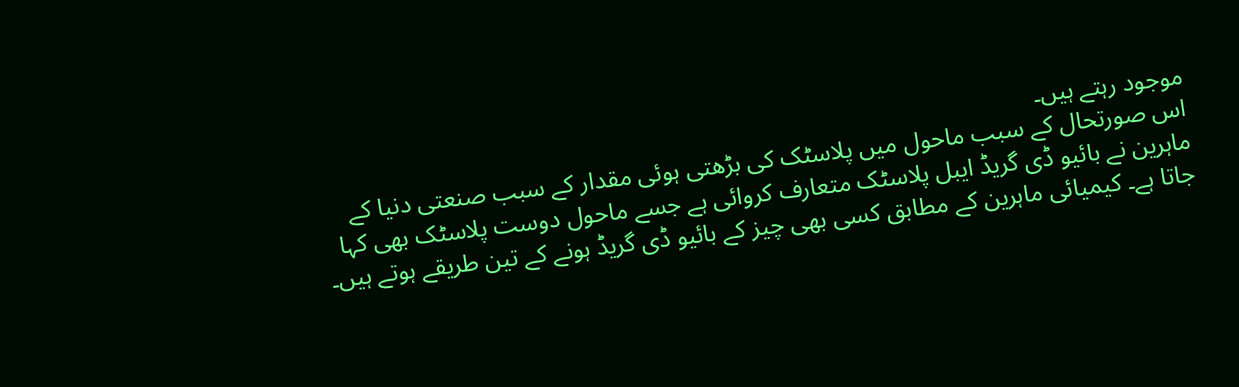موجود رہتے ہیں۔
اس صورتحال کے سبب ماحول میں پلاسٹک کی بڑھتی ہوئی مقدار کے سبب صنعتی دنیا کے ماہرین نے بائیو ڈی گریڈ ایبل پلاسٹک متعارف کروائی ہے جسے ماحول دوست پلاسٹک بھی کہا جاتا ہے۔ کیمیائی ماہرین کے مطابق کسی بھی چیز کے بائیو ڈی گریڈ ہونے کے تین طریقے ہوتے ہیں۔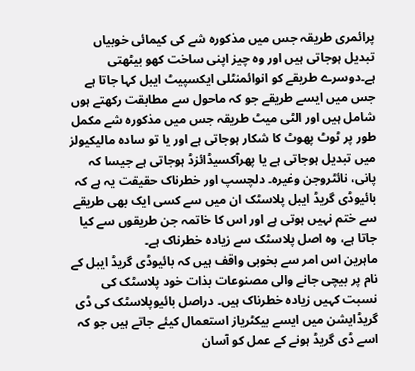پرائمری طریقہ جس میں مذکورہ شے کی کیمائی خوبیاں تبدیل ہوجاتی ہیں اور وہ چیز اپنی ساخت کھو بیٹھتی ہے۔دوسرے طریقے کو انوائمنٹلی ایکسپیٹ ایبل کہا جاتا ہے جس میں ایسے طریقے جو کہ ماحول سے مطابقت رکھتے ہوں شامل ہیں اور الٹی میٹ طریقہ جس میں مذکورہ شے مکمل طور پر ٹوٹ پھوٹ کا شکار ہوجاتی ہے اور یا تو سادہ مالیکیولز میں تبدیل ہوجاتی ہے یا پھرآکسیڈائزڈ ہوجاتی ہے جیسا کہ پانی، نائٹروجن وغیرہ۔ دلچسپ اور خطرناک حقیقت یہ ہے کہ بائیوڈی گریڈ ایبل پلاسٹک ان میں سے کسی ایک بھی طریقے سے ختم نہیں ہوتی ہے اور اس کا خاتمہ جن طریقوں سے کیا جاتا ہے، وہ اصل پلاسٹک سے زیادہ خطرناک ہے۔
ماہرین اس امر سے بخوبی واقف ہیں کہ بائیوڈی گریڈ ایبل کے نام پر بیچی جانے والی مصنوعات بذات خود پلاسٹک کی نسبت کہیں زیادہ خطرناک ہیں۔ دراصل بائیوپلاسٹک کی ڈی گریڈایشن میں ایسے بیکٹریاز استعمال کیئے جاتے ہیں جو کہ اسے ڈی گریڈ ہونے کے عمل کو آسان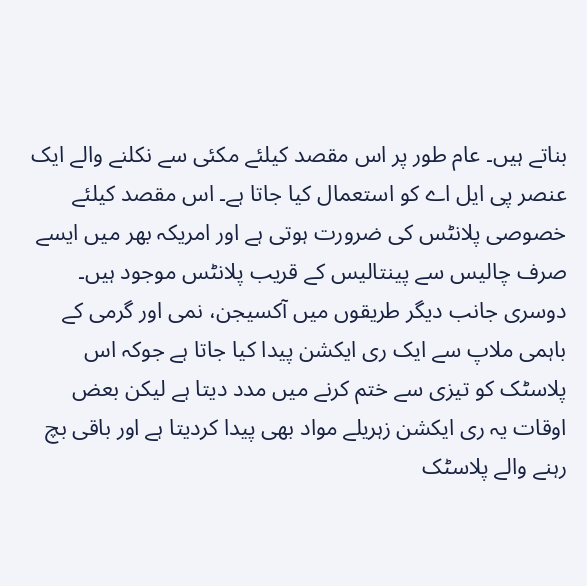بناتے ہیں۔ عام طور پر اس مقصد کیلئے مکئی سے نکلنے والے ایک عنصر پی ایل اے کو استعمال کیا جاتا ہے۔ اس مقصد کیلئے خصوصی پلانٹس کی ضرورت ہوتی ہے اور امریکہ بھر میں ایسے صرف چالیس سے پینتالیس کے قریب پلانٹس موجود ہیں۔ دوسری جانب دیگر طریقوں میں آکسیجن، نمی اور گرمی کے باہمی ملاپ سے ایک ری ایکشن پیدا کیا جاتا ہے جوکہ اس پلاسٹک کو تیزی سے ختم کرنے میں مدد دیتا ہے لیکن بعض اوقات یہ ری ایکشن زہریلے مواد بھی پیدا کردیتا ہے اور باقی بچ رہنے والے پلاسٹک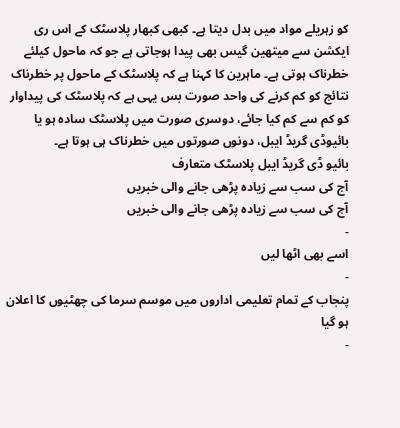کو زہریلے مواد میں بدل دیتا ہے۔ کبھی کبھار پلاسٹک کے اس ری ایکشن سے میتھین گیس بھی پیدا ہوجاتی ہے جو کہ ماحول کیلئے خطرناک ہوتی ہے۔ ماہرین کا کہنا ہے کہ پلاسٹک کے ماحول پر خطرناک نتائج کو کم کرنے کی واحد صورت بس یہی ہے کہ پلاسٹک کی پیداوار کو کم سے کم کیا جائے، دوسری صورت میں پلاسٹک سادہ ہو یا بائیوڈی گریڈ ایبل، دونوں صورتوں میں خطرناک ہی ہوتا ہے۔
بائیو ڈی گریڈ ایبل پلاسٹک متعارف
آج کی سب سے زیادہ پڑھی جانے والی خبریں
آج کی سب سے زیادہ پڑھی جانے والی خبریں
-
اسے بھی اٹھا لیں
-
پنجاب کے تمام تعلیمی اداروں میں موسم سرما کی چھٹیوں کا اعلان ہو گیا
-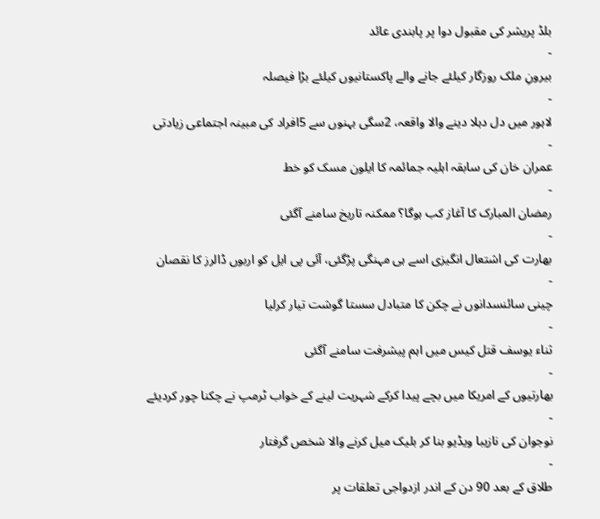بلڈ پریشر کی مقبول دوا پر پابندی عائد
-
بیرونِ ملک روزگار کیلئے جانے والے پاکستانیوں کیلئے بڑا فیصلہ
-
لاہور میں دل دہلا دینے والا واقعہ، 2سگی بہنوں سے 5افراد کی مبینہ اجتماعی زیادتی
-
عمران خان کی سابقہ اہلیہ جمائمہ کا ایلون مسک کو خط
-
رمضان المبارک کا آغاز کب ہوگا؟ ممکنہ تاریخ سامنے آگئی
-
بھارت کی اشتعال انگیزی اسے ہی مہنگی پڑگئی، آئی پی ایل کو اربوں ڈالرز کا نقصان
-
چینی سائنسدانوں نے چکن کا متبادل سستا گوشت تیار کرلیا
-
ثناء یوسف قتل کیس میں اہم پیشرفت سامنے آگئی
-
بھارتیوں کے امریکا میں بچے پیدا کرکے شہریت لینے کے خواب ٹرمپ نے چکنا چور کردیئے
-
نوجوان کی نازیبا ویڈیو بنا کر بلیک میل کرنے والا شخص گرفتار
-
طلاق کے بعد 90 دن کے اندر ازدواجی تعلقات پر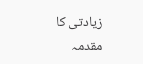زیادتی کا مقدمہ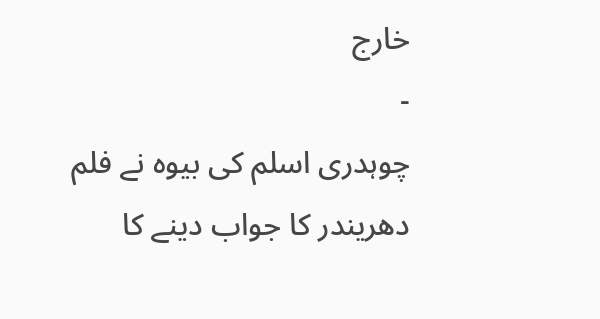خارج
-
چوہدری اسلم کی بیوہ نے فلم دھریندر کا جواب دینے کا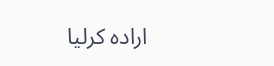ارادہ کرلیا